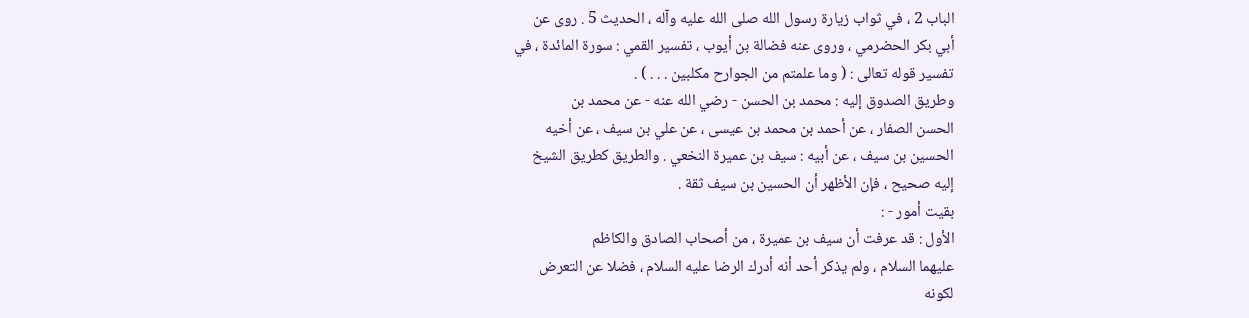الباب 2 ، في ثواب زيارة رسول الله صلى الله عليه وآله ، الحديث 5 . روى عن
أبي بكر الحضرمي ، وروى عنه فضالة بن أيوب ، تفسير القمي : سورة المائدة ، في
تفسير قوله تعالى : ( وما علمتم من الجوارح مكلبين . . . ) .
وطريق الصدوق إليه : محمد بن الحسن - رضي الله عنه - عن محمد بن
الحسن الصفار ، عن أحمد بن محمد بن عيسى ، عن علي بن سيف ، عن أخيه
الحسين بن سيف ، عن أبيه : سيف بن عميرة النخعي . والطريق كطريق الشيخ
إليه صحيح ، فإن الأظهر أن الحسين بن سيف ثقة .
بقيت أمور - :
الأول : قد عرفت أن سيف بن عميرة ، من أصحاب الصادق والكاظم
عليهما السلام ، ولم يذكر أحد أنه أدرك الرضا عليه السلام ، فضلا عن التعرض
لكونه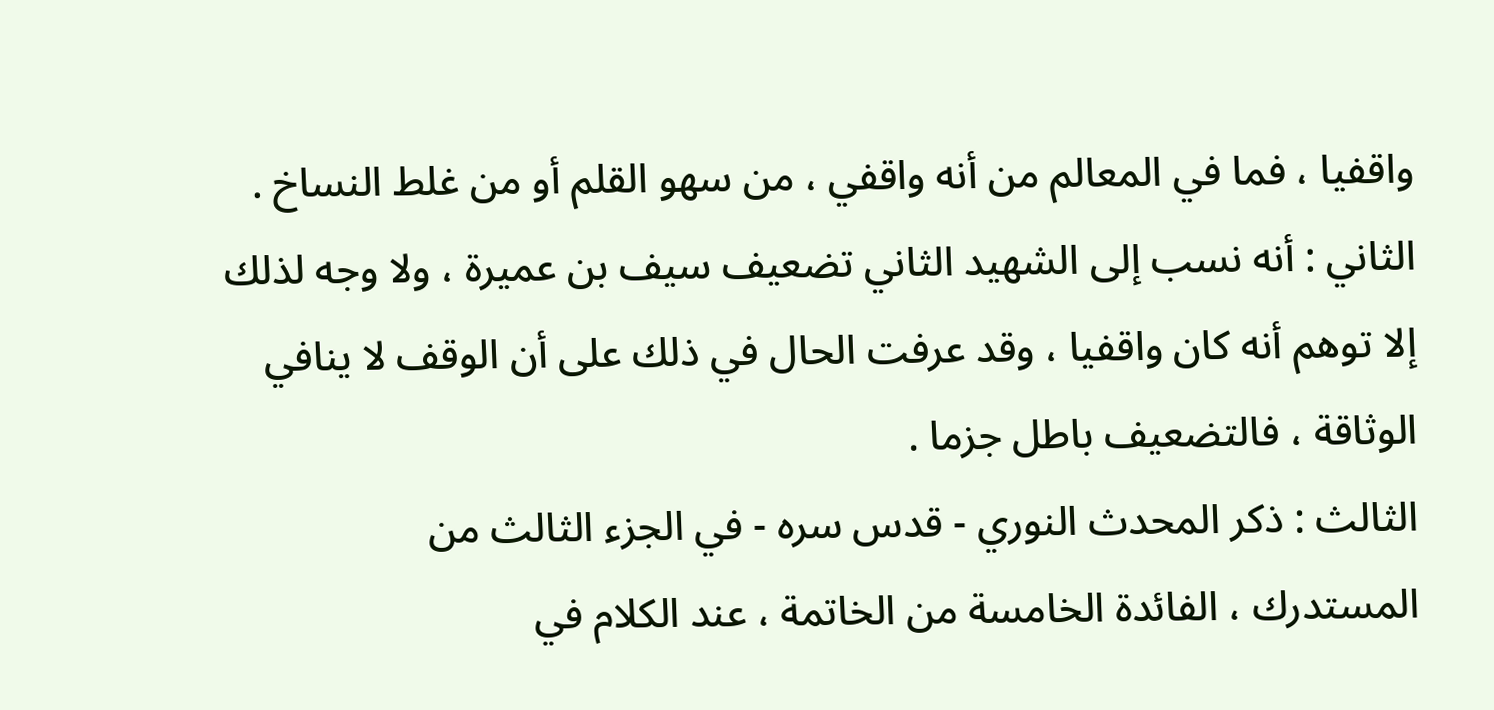واقفيا ، فما في المعالم من أنه واقفي ، من سهو القلم أو من غلط النساخ .
الثاني : أنه نسب إلى الشهيد الثاني تضعيف سيف بن عميرة ، ولا وجه لذلك
إلا توهم أنه كان واقفيا ، وقد عرفت الحال في ذلك على أن الوقف لا ينافي
الوثاقة ، فالتضعيف باطل جزما .
الثالث : ذكر المحدث النوري - قدس سره - في الجزء الثالث من
المستدرك ، الفائدة الخامسة من الخاتمة ، عند الكلام في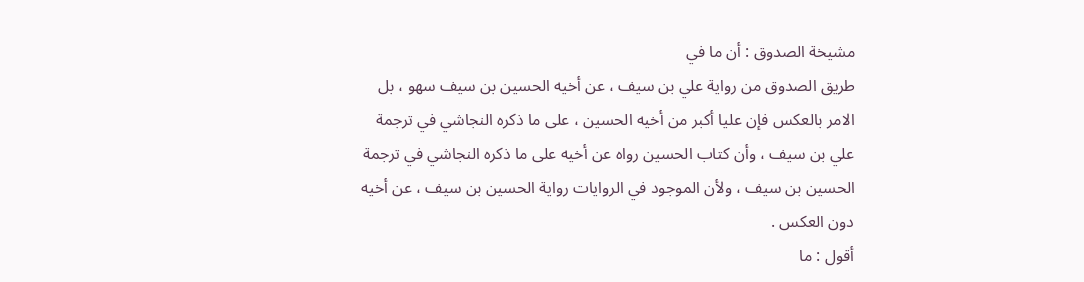مشيخة الصدوق : أن ما في
طريق الصدوق من رواية علي بن سيف ، عن أخيه الحسين بن سيف سهو ، بل
الامر بالعكس فإن عليا أكبر من أخيه الحسين ، على ما ذكره النجاشي في ترجمة
علي بن سيف ، وأن كتاب الحسين رواه عن أخيه على ما ذكره النجاشي في ترجمة
الحسين بن سيف ، ولأن الموجود في الروايات رواية الحسين بن سيف ، عن أخيه
دون العكس .
أقول : ما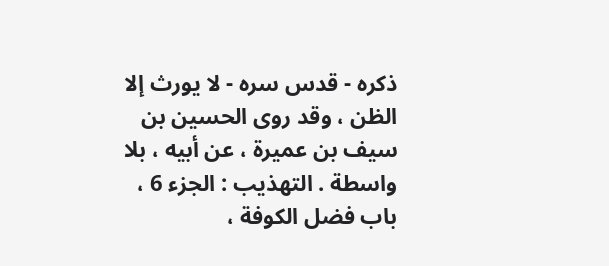ذكره - قدس سره - لا يورث إلا الظن ، وقد روى الحسين بن
سيف بن عميرة ، عن أبيه ، بلا واسطة . التهذيب : الجزء 6 ، باب فضل الكوفة ،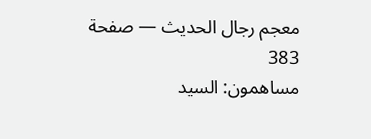معجم رجال الحديث — صفحة 383
مساهمون: السيد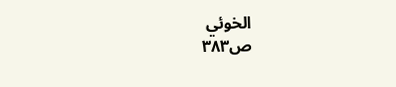الخوئي
ص٣٨٣